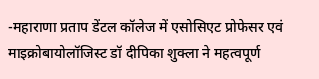-महाराणा प्रताप डेंटल कॉलेज में एसोसिएट प्रोफेसर एवं माइक्रोबायोलॉजिस्ट डॉ दीपिका शुक्ला ने महत्वपूर्ण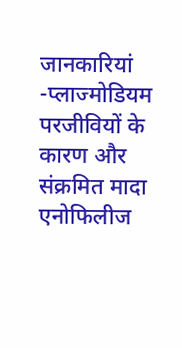जानकारियां -प्लाज्मोडियम परजीवियों के कारण और संक्रमित मादा एनोफिलीज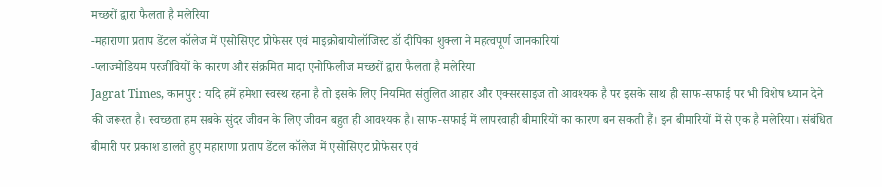मच्छरों द्वारा फैलता है मलेरिया
-महाराणा प्रताप डेंटल कॉलेज में एसोसिएट प्रोफेसर एवं माइक्रोबायोलॉजिस्ट डॉ दीपिका शुक्ला ने महत्वपूर्ण जानकारियां
-प्लाज्मोडियम परजीवियों के कारण और संक्रमित मादा एनोफिलीज मच्छरों द्वारा फैलता है मलेरिया
Jagrat Times, कानपुर : यदि हमें हमेशा स्वस्थ रहना है तो इसके लिए नियमित संतुलित आहार और एक्सरसाइज तो आवश्यक है पर इसके साथ ही साफ-सफाई पर भी विशेष ध्यान देने की जरूरत है। स्वच्छता हम सबके सुंदर जीवन के लिए जीवन बहुत ही आवश्यक है। साफ-सफाई में लापरवाही बीमारियों का कारण बन सकती हैं। इन बीमारियों में से एक है मलेरिया। संबंधित बीमारी पर प्रकाश डालते हुए महाराणा प्रताप डेंटल कॉलेज में एसोसिएट प्रोफेसर एवं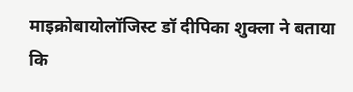माइक्रोबायोलॉजिस्ट डॉ दीपिका शुक्ला ने बताया कि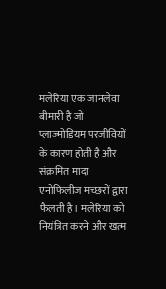मलेरिया एक जानलेवा बीमारी है जो प्लाज्मोडियम परजीवियों के कारण होती है और संक्रमित मादा एनोफिलीज मच्छरों द्वारा फैलती है। मलेरिया को नियंत्रित करने और खत्म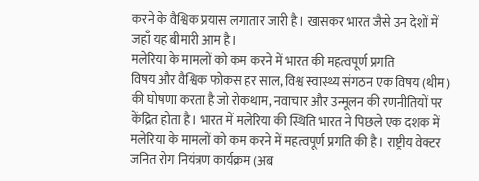करने के वैश्विक प्रयास लगातार जारी है। खासकर भारत जैसे उन देशों में जहाँ यह बीमारी आम है।
मलेरिया के मामलों को कम करने में भारत की महत्वपूर्ण प्रगति
विषय और वैश्विक फोकस हर साल, विश्व स्वास्थ्य संगठन एक विषय (थीम) की घोषणा करता है जो रोकथाम, नवाचार और उन्मूलन की रणनीतियों पर केंद्रित होता है। भारत में मलेरिया की स्थिति भारत ने पिछले एक दशक में मलेरिया के मामलों को कम करने में महत्वपूर्ण प्रगति की है। राष्ट्रीय वेक्टर जनित रोग नियंत्रण कार्यक्रम (अब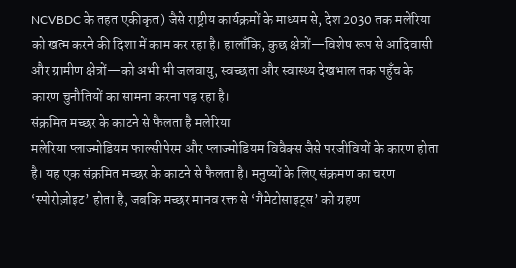NCVBDC के तहत एकीकृत) जैसे राष्ट्रीय कार्यक्रमों के माध्यम से, देश 2030 तक मलेरिया को खत्म करने की दिशा में काम कर रहा है। हालाँकि, कुछ क्षेत्रों—विशेष रूप से आदिवासी और ग्रामीण क्षेत्रों—को अभी भी जलवायु, स्वच्छता और स्वास्थ्य देखभाल तक पहुँच के कारण चुनौतियों का सामना करना पड़ रहा है।
संक्रमित मच्छर के काटने से फैलता है मलेरिया
मलेरिया प्लाज्मोडियम फाल्सीपेरम और प्लाज्मोडियम विवैक्स जैसे परजीवियों के कारण होता है। यह एक संक्रमित मच्छर के काटने से फैलता है। मनुष्यों के लिए संक्रमण का चरण ‘स्पोरोज़ोइट’ होता है, जबकि मच्छर मानव रक्त से ‘गैमेटोसाइट्स’ को ग्रहण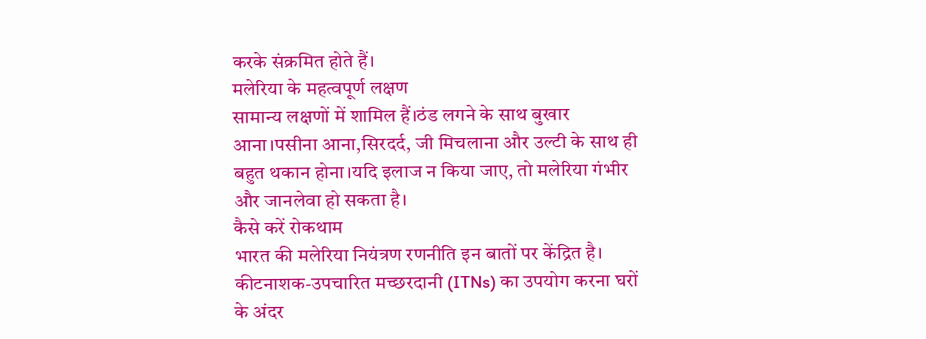करके संक्रमित होते हैं।
मलेरिया के महत्वपूर्ण लक्षण
सामान्य लक्षणों में शामिल हैं।ठंड लगने के साथ बुखार आना।पसीना आना,सिरदर्द, जी मिचलाना और उल्टी के साथ ही बहुत थकान होना।यदि इलाज न किया जाए, तो मलेरिया गंभीर और जानलेवा हो सकता है।
कैसे करें रोकथाम
भारत की मलेरिया नियंत्रण रणनीति इन बातों पर केंद्रित है। कीटनाशक-उपचारित मच्छरदानी (ITNs) का उपयोग करना घरों के अंदर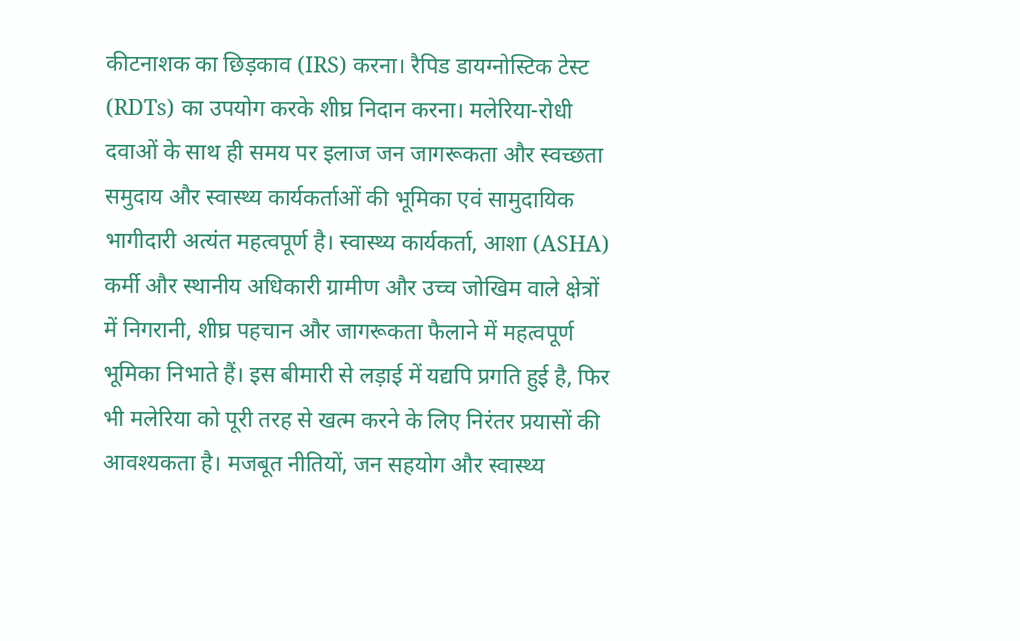कीटनाशक का छिड़काव (IRS) करना। रैपिड डायग्नोस्टिक टेस्ट (RDTs) का उपयोग करके शीघ्र निदान करना। मलेरिया-रोधी दवाओं के साथ ही समय पर इलाज जन जागरूकता और स्वच्छता समुदाय और स्वास्थ्य कार्यकर्ताओं की भूमिका एवं सामुदायिक भागीदारी अत्यंत महत्वपूर्ण है। स्वास्थ्य कार्यकर्ता, आशा (ASHA) कर्मी और स्थानीय अधिकारी ग्रामीण और उच्च जोखिम वाले क्षेत्रों में निगरानी, शीघ्र पहचान और जागरूकता फैलाने में महत्वपूर्ण भूमिका निभाते हैं। इस बीमारी से लड़ाई में यद्यपि प्रगति हुई है, फिर भी मलेरिया को पूरी तरह से खत्म करने के लिए निरंतर प्रयासों की आवश्यकता है। मजबूत नीतियों, जन सहयोग और स्वास्थ्य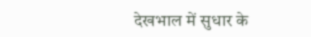देखभाल में सुधार के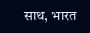साथ, भारत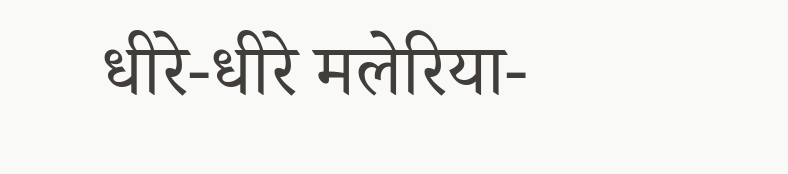धीरे-धीरे मलेरिया-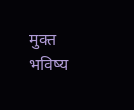मुक्त भविष्य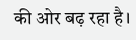की ओर बढ़ रहा है।